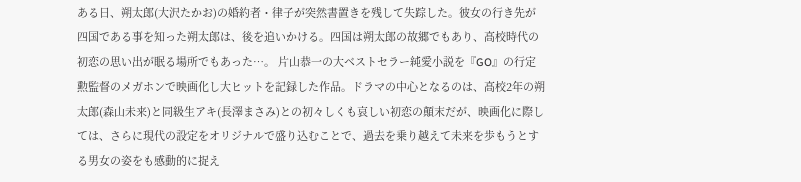ある日、朔太郎(大沢たかお)の婚約者・律子が突然書置きを残して失踪した。彼女の行き先が四国である事を知った朔太郎は、後を追いかける。四国は朔太郎の故郷でもあり、高校時代の初恋の思い出が眠る場所でもあった…。 片山恭一の大ベストセラー純愛小説を『GO』の行定勲監督のメガホンで映画化し大ヒットを記録した作品。ドラマの中心となるのは、高校2年の朔太郎(森山未来)と同級生アキ(長澤まさみ)との初々しくも哀しい初恋の顛末だが、映画化に際しては、さらに現代の設定をオリジナルで盛り込むことで、過去を乗り越えて未来を歩もうとする男女の姿をも感動的に捉え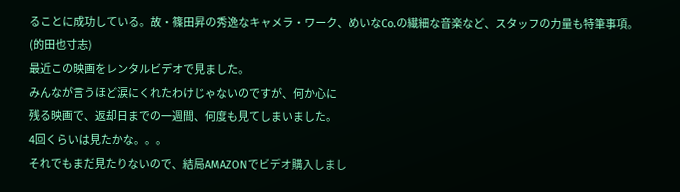ることに成功している。故・篠田昇の秀逸なキャメラ・ワーク、めいなCo.の繊細な音楽など、スタッフの力量も特筆事項。(的田也寸志)
最近この映画をレンタルビデオで見ました。
みんなが言うほど涙にくれたわけじゃないのですが、何か心に
残る映画で、返却日までの一週間、何度も見てしまいました。
4回くらいは見たかな。。。
それでもまだ見たりないので、結局AMAZONでビデオ購入しまし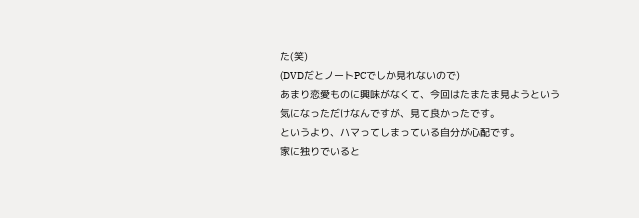た(笑)
(DVDだとノートPCでしか見れないので)
あまり恋愛ものに興味がなくて、今回はたまたま見ようという
気になっただけなんですが、見て良かったです。
というより、ハマってしまっている自分が心配です。
家に独りでいると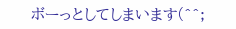ボーっとしてしまいます(^^;